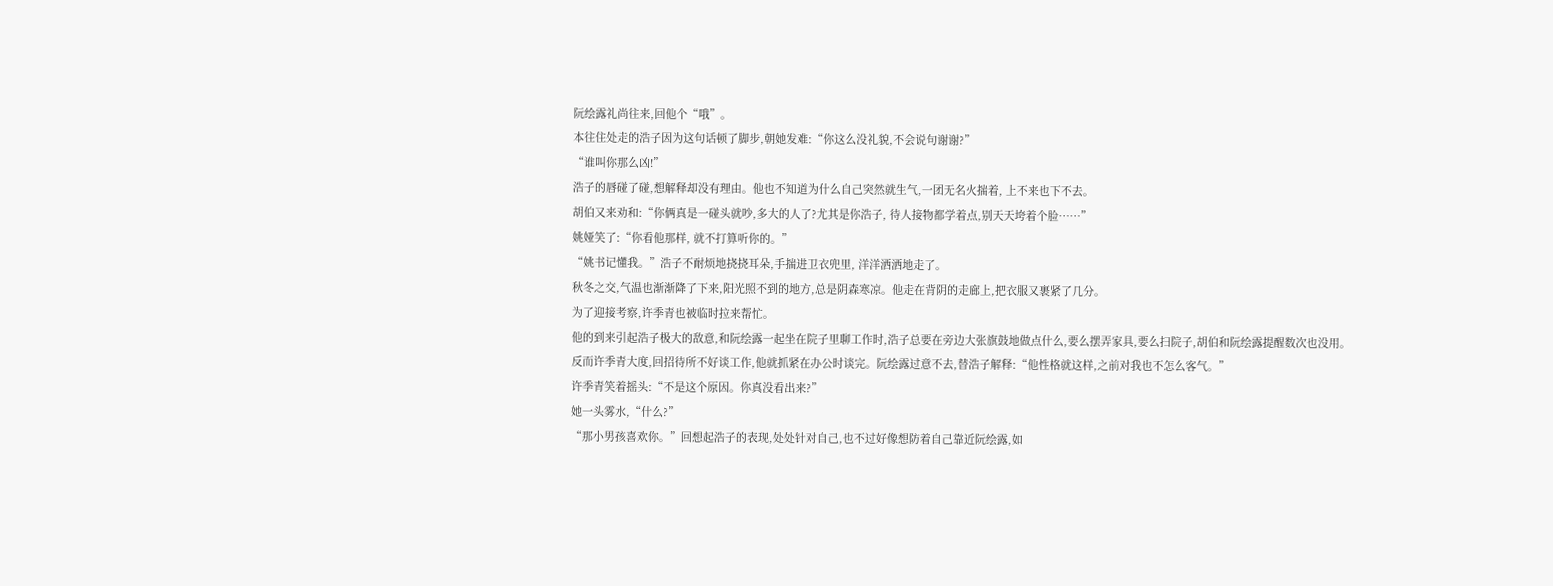阮绘露礼尚往来,回他个“哦”。
本往住处走的浩子因为这句话顿了脚步,朝她发难:“你这么没礼貌,不会说句谢谢?”
“谁叫你那么凶!”
浩子的唇碰了碰,想解释却没有理由。他也不知道为什么自己突然就生气,一团无名火揣着, 上不来也下不去。
胡伯又来劝和:“你俩真是一碰头就吵,多大的人了?尤其是你浩子, 待人接物都学着点,别天天垮着个脸……”
姚娅笑了:“你看他那样, 就不打算听你的。”
“姚书记懂我。”浩子不耐烦地挠挠耳朵,手揣进卫衣兜里, 洋洋洒洒地走了。
秋冬之交,气温也渐渐降了下来,阳光照不到的地方,总是阴森寒凉。他走在背阴的走廊上,把衣服又裹紧了几分。
为了迎接考察,许季青也被临时拉来帮忙。
他的到来引起浩子极大的敌意,和阮绘露一起坐在院子里聊工作时,浩子总要在旁边大张旗鼓地做点什么,要么摆弄家具,要么扫院子,胡伯和阮绘露提醒数次也没用。
反而许季青大度,回招待所不好谈工作,他就抓紧在办公时谈完。阮绘露过意不去,替浩子解释:“他性格就这样,之前对我也不怎么客气。”
许季青笑着摇头:“不是这个原因。你真没看出来?”
她一头雾水,“什么?”
“那小男孩喜欢你。”回想起浩子的表现,处处针对自己,也不过好像想防着自己靠近阮绘露,如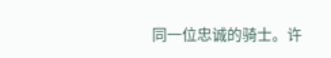同一位忠诚的骑士。许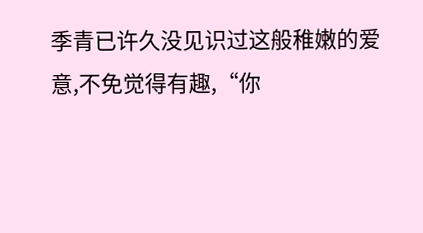季青已许久没见识过这般稚嫩的爱意,不免觉得有趣,“你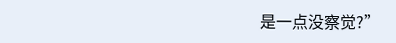是一点没察觉?”